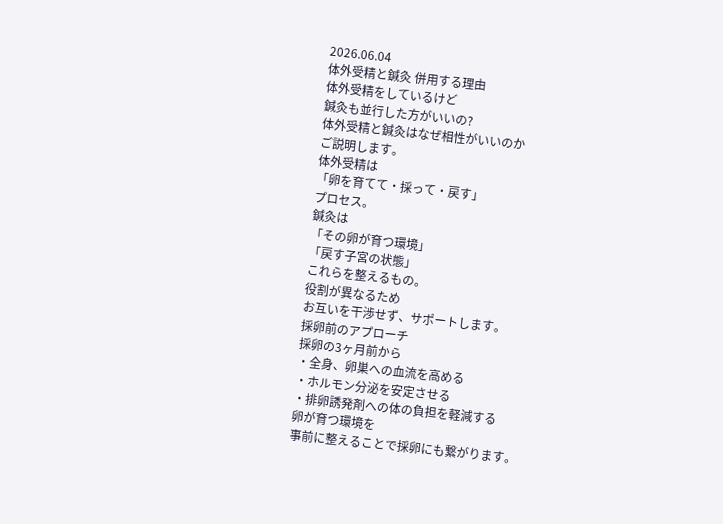2026.06.04
体外受精と鍼灸 併用する理由
体外受精をしているけど
鍼灸も並行した方がいいの?
体外受精と鍼灸はなぜ相性がいいのか
ご説明します。
体外受精は
「卵を育てて・採って・戻す」
プロセス。
鍼灸は
「その卵が育つ環境」
「戻す子宮の状態」
これらを整えるもの。
役割が異なるため
お互いを干渉せず、サポートします。
採卵前のアプローチ
採卵の3ヶ月前から
・全身、卵巣への血流を高める
・ホルモン分泌を安定させる
・排卵誘発剤への体の負担を軽減する
卵が育つ環境を
事前に整えることで採卵にも繋がります。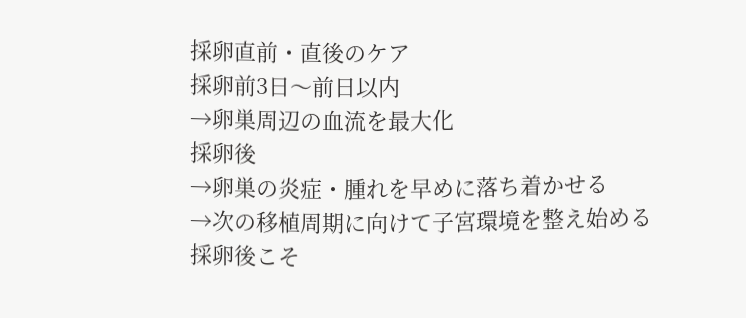採卵直前・直後のケア
採卵前3日〜前日以内
→卵巣周辺の血流を最大化
採卵後
→卵巣の炎症・腫れを早めに落ち着かせる
→次の移植周期に向けて子宮環境を整え始める
採卵後こそ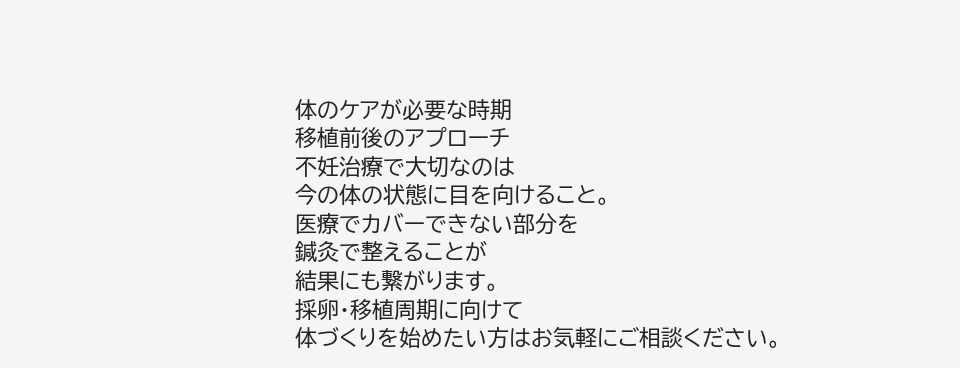体のケアが必要な時期
移植前後のアプローチ
不妊治療で大切なのは
今の体の状態に目を向けること。
医療でカバーできない部分を
鍼灸で整えることが
結果にも繋がります。
採卵・移植周期に向けて
体づくりを始めたい方はお気軽にご相談ください。